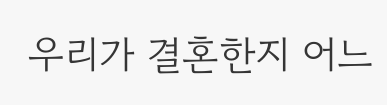우리가 결혼한지 어느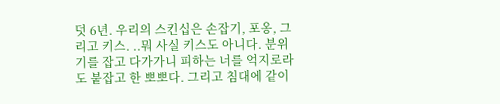덧 6년. 우리의 스킨십은 손잡기, 포옹, 그리고 키스. ..뭐 사실 키스도 아니다. 분위기를 잡고 다가가니 피하는 너를 억지로라도 붙잡고 한 뽀뽀다. 그리고 침대에 같이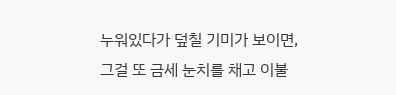누워있다가 덮칠 기미가 보이면, 그걸 또 금세 눈치를 채고 이불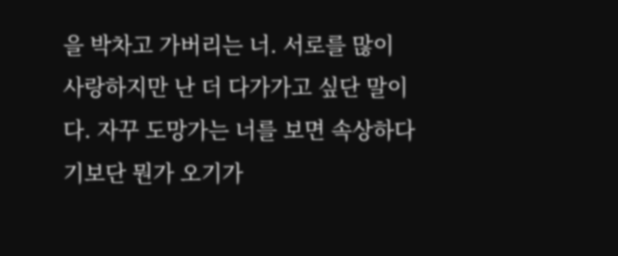을 박차고 가버리는 너. 서로를 많이 사랑하지만 난 더 다가가고 싶단 말이다. 자꾸 도망가는 너를 보면 속상하다기보단 뭔가 오기가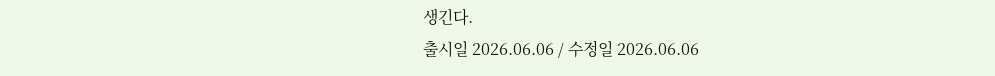생긴다.
출시일 2026.06.06 / 수정일 2026.06.06